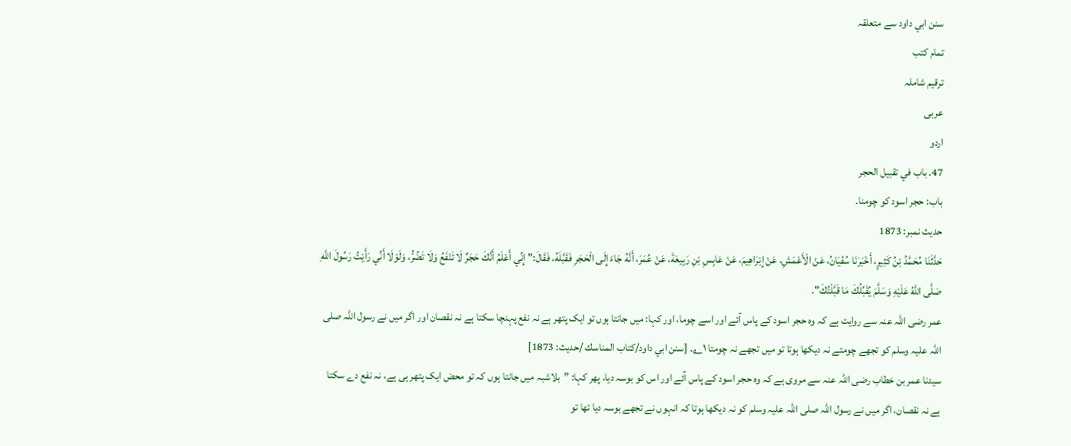سنن ابي داود سے متعلقہ
تمام کتب
ترقیم شاملہ
عربی
اردو
47. باب في تقبيل الحجر
باب: حجر اسود کو چومنا۔
حدیث نمبر: 1873
حَدَّثَنَا مُحَمَّدُ بْنُ كَثِيرٍ، أَخْبَرَنَا سُفْيَانُ، عَنْ الْأَعْمَشِ، عَنْ إِبْرَاهِيمَ، عَنْ عَابِسِ بْنِ رَبِيعَةَ، عَنْ عُمَرَ، أَنَّهُ جَاءَ إِلَى الْحَجَرِ فَقَبَّلَهُ، فَقَالَ:" إِنِّي أَعْلَمُ أَنَّكَ حَجَرٌ لَا تَنْفَعُ وَلَا تَضُرُّ، وَلَوْلَا أَنِّي رَأَيْتُ رَسُولَ اللَّهِ صَلَّى اللَّهُ عَلَيْهِ وَسَلَّمَ يُقَبِّلُكَ مَا قَبَّلْتُكَ".
عمر رضی اللہ عنہ سے روایت ہے کہ وہ حجر اسود کے پاس آئے اور اسے چوما، اور کہا: میں جانتا ہوں تو ایک پتھر ہے نہ نفع پہنچا سکتا ہے نہ نقصان اور اگر میں نے رسول اللہ صلی اللہ علیہ وسلم کو تجھے چومتے نہ دیکھا ہوتا تو میں تجھے نہ چومتا ۱؎۔ [سنن ابي داود/كتاب المناسك /حدیث: 1873]
سیدنا عمر بن خطاب رضی اللہ عنہ سے مروی ہے کہ وہ حجر اسود کے پاس آئے اور اس کو بوسہ دیا، پھر کہا: ”بلاشبہ میں جانتا ہوں کہ تو محض ایک پتھر ہی ہے، نہ نفع دے سکتا ہے نہ نقصان، اگر میں نے رسول اللہ صلی اللہ علیہ وسلم کو نہ دیکھا ہوتا کہ انہوں نے تجھے بوسہ دیا تھا تو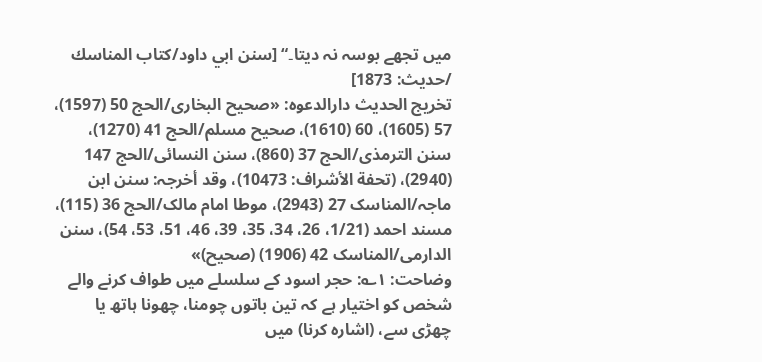میں تجھے بوسہ نہ دیتا۔“ [سنن ابي داود/كتاب المناسك /حدیث: 1873]
تخریج الحدیث دارالدعوہ: «صحیح البخاری/الحج 50 (1597)، 57 (1605)، 60 (1610)، صحیح مسلم/الحج 41 (1270)، سنن الترمذی/الحج 37 (860)، سنن النسائی/الحج 147 (2940)، (تحفة الأشراف: 10473)، وقد أخرجہ: سنن ابن ماجہ/المناسک 27 (2943)، موطا امام مالک/الحج 36 (115)، مسند احمد (1/21، 26، 34، 35، 39، 46، 51، 53، 54)، سنن الدارمی/المناسک 42 (1906) (صحیح)»
وضاحت: ۱؎: حجر اسود کے سلسلے میں طواف کرنے والے شخص کو اختیار ہے کہ تین باتوں چومنا، چھونا ہاتھ یا چھڑی سے، (اشارہ کرنا) میں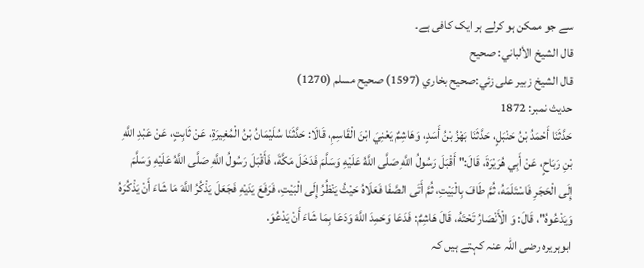سے جو ممکن ہو کرلے ہر ایک کافی ہے۔
قال الشيخ الألباني: صحيح
قال الشيخ زبير على زئي:صحيح بخاري (1597) صحيح مسلم (1270)
حدیث نمبر: 1872
حَدَّثَنَا أَحْمَدُ بْنُ حَنْبَلٍ، حَدَّثَنَا بَهْزُ بْنُ أَسَدٍ، وَهَاشِمٌ يَعْنِيَ ابْنَ الْقَاسِمِ، قَالَا: حَدَّثَنَا سُلَيْمَانُ بْنُ الْمُغِيرَةِ، عَنْ ثَابِتٍ، عَنْ عَبْدِ اللَّهِ بْنِ رَبَاحٍ، عَنْ أَبِي هُرَيْرَةَ، قَالَ:" أَقْبَلَ رَسُولُ اللَّهِ صَلَّى اللَّهُ عَلَيْهِ وَسَلَّمَ فَدَخَلَ مَكَّةَ، فَأَقْبَلَ رَسُولُ اللَّهِ صَلَّى اللَّهُ عَلَيْهِ وَسَلَّمَ إِلَى الْحَجَرِ فَاسْتَلَمَهُ، ثُمَّ طَافَ بِالْبَيْتِ، ثُمَّ أَتَى الصَّفَا فَعَلَاهُ حَيْثُ يَنْظُرُ إِلَى الْبَيْتِ، فَرَفَعَ يَدَيْهِ فَجَعَلَ يَذْكُرُ اللَّهَ مَا شَاءَ أَنْ يَذْكُرَهُ وَيَدْعُوهُ"، قَالَ: وَ الْأَنْصَارُ تَحْتَهُ، قَالَ هَاشِمٌ: فَدَعَا وَحَمِدَ اللَّهَ وَدَعَا بِمَا شَاءَ أَنْ يَدْعُوَ.
ابوہریرہ رضی اللہ عنہ کہتے ہیں کہ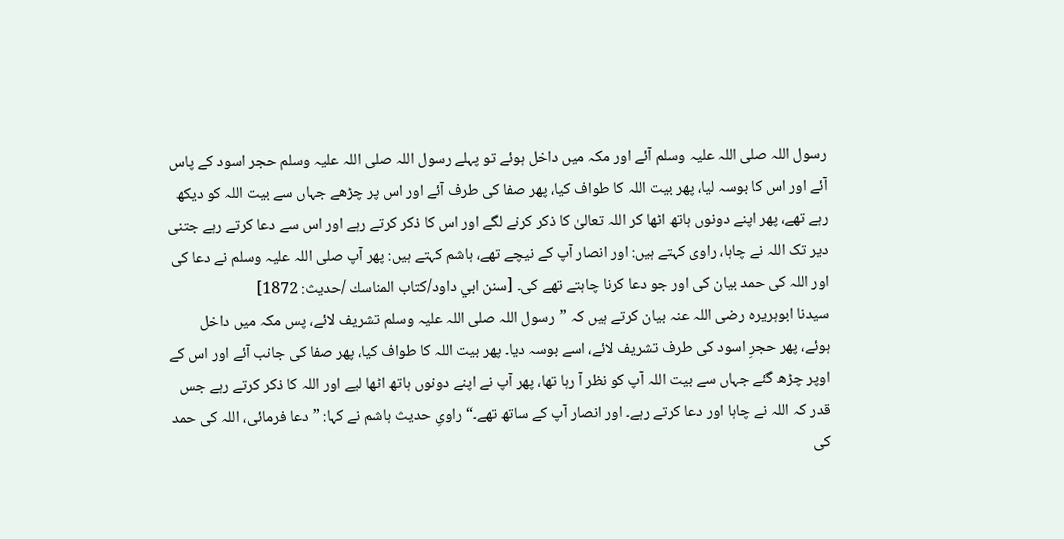رسول اللہ صلی اللہ علیہ وسلم آئے اور مکہ میں داخل ہوئے تو پہلے رسول اللہ صلی اللہ علیہ وسلم حجر اسود کے پاس آئے اور اس کا بوسہ لیا، پھر بیت اللہ کا طواف کیا، پھر صفا کی طرف آئے اور اس پر چڑھے جہاں سے بیت اللہ کو دیکھ رہے تھے، پھر اپنے دونوں ہاتھ اٹھا کر اللہ تعالیٰ کا ذکر کرنے لگے اور اس کا ذکر کرتے رہے اور اس سے دعا کرتے رہے جتنی دیر تک اللہ نے چاہا، راوی کہتے ہیں: اور انصار آپ کے نیچے تھے، ہاشم کہتے ہیں: پھر آپ صلی اللہ علیہ وسلم نے دعا کی اور اللہ کی حمد بیان کی اور جو دعا کرنا چاہتے تھے کی۔ [سنن ابي داود/كتاب المناسك /حدیث: 1872]
سیدنا ابوہریرہ رضی اللہ عنہ بیان کرتے ہیں کہ ”رسول اللہ صلی اللہ علیہ وسلم تشریف لائے، پس مکہ میں داخل ہوئے، پھر حجرِ اسود کی طرف تشریف لائے، اسے بوسہ دیا۔ پھر بیت اللہ کا طواف کیا، پھر صفا کی جانب آئے اور اس کے اوپر چڑھ گئے جہاں سے بیت اللہ آپ کو نظر آ رہا تھا، پھر آپ نے اپنے دونوں ہاتھ اٹھا لیے اور اللہ کا ذکر کرتے رہے جس قدر کہ اللہ نے چاہا اور دعا کرتے رہے۔ اور انصار آپ کے ساتھ تھے۔“ راویِ حدیث ہاشم نے کہا: ”دعا فرمائی، اللہ کی حمد کی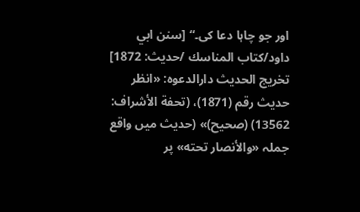اور جو چاہا دعا کی۔“ [سنن ابي داود/كتاب المناسك /حدیث: 1872]
تخریج الحدیث دارالدعوہ: «انظر حدیث رقم (1871)، (تحفة الأشراف: 13562) (صحیح)» (حدیث میں واقع جملہ «والأنصار تحته» پر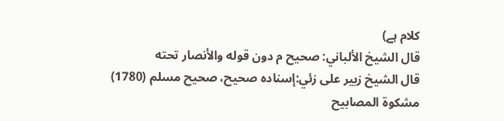کلام ہے)
قال الشيخ الألباني: صحيح م دون قوله والأنصار تحته
قال الشيخ زبير على زئي:إسناده صحيح، صحيح مسلم (1780)
مشكوة المصابيح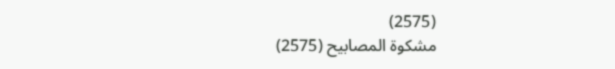(2575)
مشكوة المصابيح (2575)